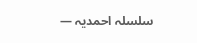سلسلہ احمدیہ —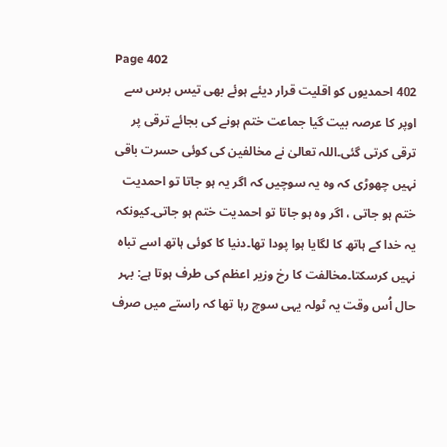Page 402
402 احمدیوں کو اقلیت قرار دیئے ہوئے بھی تیس برس سے اوپر کا عرصہ بیت گیا جماعت ختم ہونے کی بجائے ترقی پر ترقی کرتی گئی۔اللہ تعالیٰ نے مخالفین کی کوئی حسرت باقی نہیں چھوڑی کہ وہ یہ سوچیں کہ اگر یہ ہو جاتا تو احمدیت ختم ہو جاتی ، اگر وہ ہو جاتا تو احمدیت ختم ہو جاتی۔کیونکہ یہ خدا کے ہاتھ کا لگایا ہوا پودا تھا۔دنیا کا کوئی ہاتھ اسے تباہ نہیں کرسکتا۔مخالفت کا رخ وزیر اعظم کی طرف ہوتا ہے: بہر حال اُس وقت یہ ٹولہ یہی سوچ رہا تھا کہ راستے میں صرف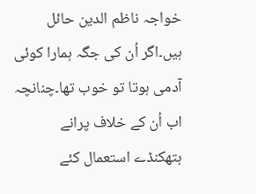خواجہ ناظم الدین حائل ہیں۔اگر اُن کی جگہ ہمارا کوئی آدمی ہوتا تو خوب تھا۔چنانچہ اب اُن کے خلاف پرانے ہتھکنڈے استعمال کئے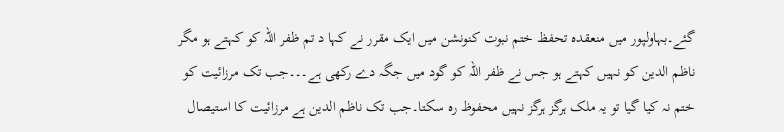گئے۔بہاولپور میں منعقدہ تحفظ ختم نبوت کنونشن میں ایک مقرر نے کہا د تم ظفر اللہ کو کہتے ہو مگر ناظم الدین کو نہیں کہتے ہو جس نے ظفر اللہ کو گود میں جگہ دے رکھی ہے۔۔۔جب تک مرزائیت کو ختم نہ کیا گیا تو یہ ملک ہرگز ہرگز نہیں محفوظ رہ سکتا۔جب تک ناظم الدین ہے مرزائیت کا استیصال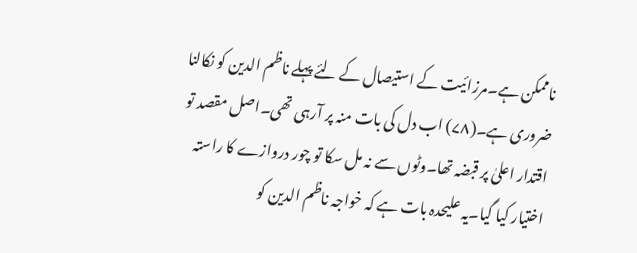ناممکن ہے۔مرزائیت کے استیصال کے لئے پہلے ناظم الدین کو نکالنا ضروری ہے۔(۷۸) اب دل کی بات منہ پر آرہی تھی۔اصل مقصد تو اقتدار اعلیٰ پر قبضہ تھا۔وٹوں سے نہ مل سکا تو چور دروازے کا راستہ اختیار کیا گیا۔یہ علیحدہ بات ہے کہ خواجہ ناظم الدین کو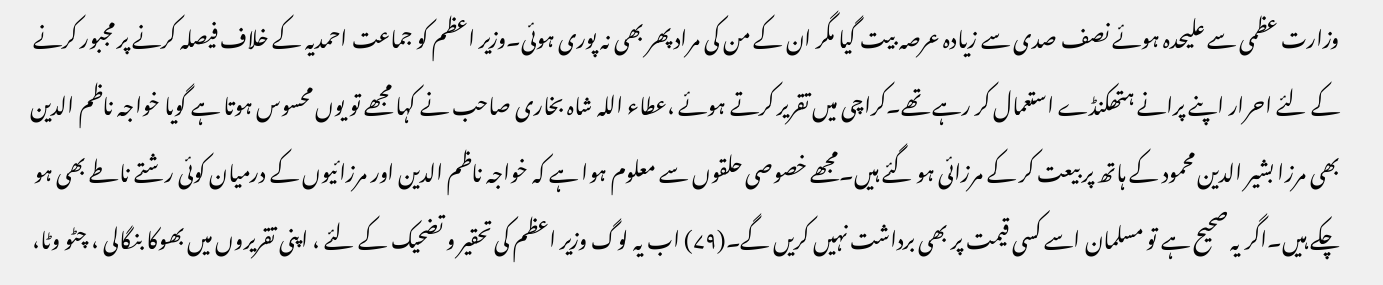وزارت عظمی سے علیحدہ ہوئے نصف صدی سے زیادہ عرصہ بیت گیا مگر ان کے من کی مراد پھر بھی نہ پوری ہوئی۔وزیر اعظم کو جماعت احمدیہ کے خلاف فیصلہ کرنے پر مجبور کرنے کے لئے احرار اپنے پرانے ہتھکنڈے استعمال کر رہے تھے۔کراچی میں تقریر کرتے ہوئے ،عطاء اللہ شاہ بخاری صاحب نے کہا مجھے تو یوں محسوس ہوتا ہے گویا خواجہ ناظم الدین بھی مرزا بشیر الدین محمود کے ہاتھ پر بیعت کر کے مرزائی ہو گئے ہیں۔مجھے خصوصی حلقوں سے معلوم ہوا ہے کہ خواجہ ناظم الدین اور مرزائیوں کے درمیان کوئی رشتے ناطے بھی ہو چکے ہیں۔اگر یہ صحیح ہے تو مسلمان اسے کسی قیمت پر بھی برداشت نہیں کریں گے۔(۷۹) اب یہ لوگ وزیر اعظم کی تحقیر و تضحیک کے لئے ، اپنی تقریروں میں بھوکا بنگالی ، چٹو وٹا،